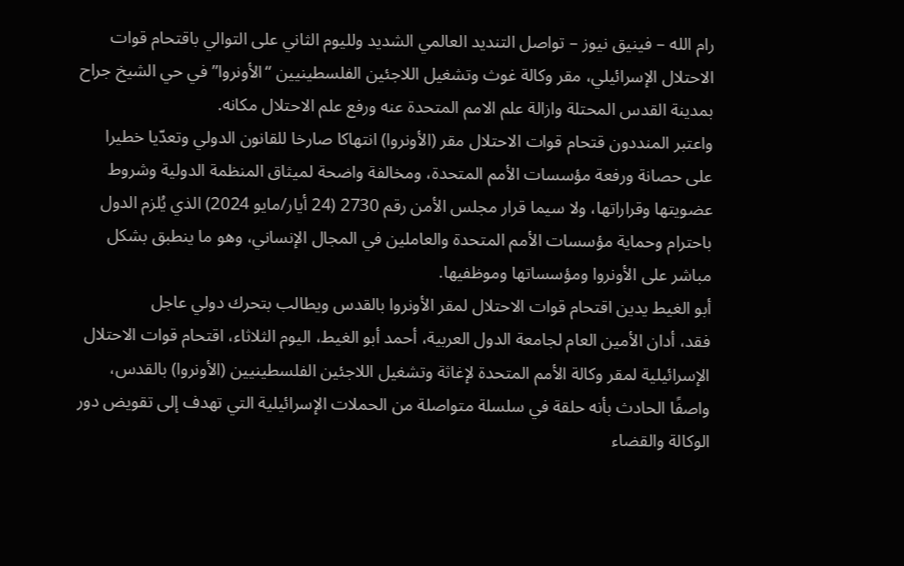رام الله – فينيق نيوز – تواصل التنديد العالمي الشديد ولليوم الثاني على التوالي باقتحام قوات الاحتلال الإسرائيلي، مقر وكالة غوث وتشغيل اللاجئين الفلسطينيين “الأونروا” في حي الشيخ جراح بمدينة القدس المحتلة وازالة علم الامم المتحدة عنه ورفع علم الاحتلال مكانه.
واعتبر المنددون قتحام قوات الاحتلال مقر (الأونروا) انتهاكا صارخا للقانون الدولي وتعدّيا خطيرا على حصانة ورفعة مؤسسات الأمم المتحدة، ومخالفة واضحة لميثاق المنظمة الدولية وشروط عضويتها وقراراتها، ولا سيما قرار مجلس الأمن رقم 2730 (24 أيار/مايو 2024) الذي يُلزم الدول باحترام وحماية مؤسسات الأمم المتحدة والعاملين في المجال الإنساني، وهو ما ينطبق بشكل مباشر على الأونروا ومؤسساتها وموظفيها.
أبو الغيط يدين اقتحام قوات الاحتلال لمقر الأونروا بالقدس ويطالب بتحرك دولي عاجل
فقد، أدان الأمين العام لجامعة الدول العربية، أحمد أبو الغيط، اليوم الثلاثاء، اقتحام قوات الاحتلال الإسرائيلية لمقر وكالة الأمم المتحدة لإغاثة وتشغيل اللاجئين الفلسطينيين (الأونروا) بالقدس، واصفًا الحادث بأنه حلقة في سلسلة متواصلة من الحملات الإسرائيلية التي تهدف إلى تقويض دور الوكالة والقضاء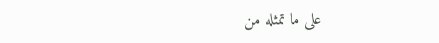على ما تمثله من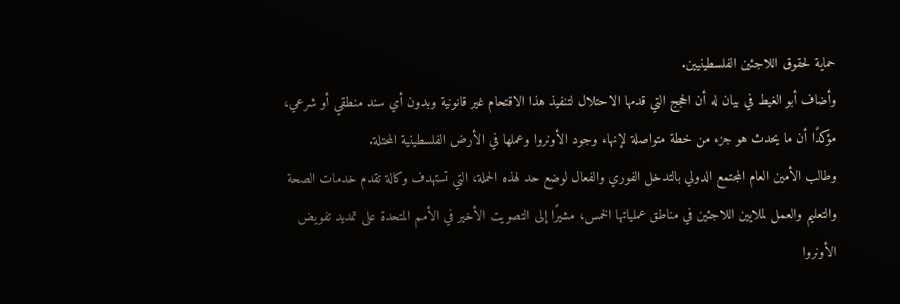حماية لحقوق اللاجئين الفلسطينيين.
وأضاف أبو الغيط في بيان له أن الحجج التي قدمها الاحتلال لتنفيذ هذا الاقتحام غير قانونية وبدون أي سند منطقي أو شرعي، مؤكدًا أن ما يحدث هو جزء من خطة متواصلة لإنهاء وجود الأونروا وعملها في الأرض الفلسطينية المحتلة.
وطالب الأمين العام المجتمع الدولي بالتدخل الفوري والفعال لوضع حد لهذه الحملة، التي تستهدف وكالة تقدم خدمات الصحة والتعليم والعمل لملايين اللاجئين في مناطق عملياتها الخمس، مشيرًا إلى التصويت الأخير في الأمم المتحدة على تمديد تفويض الأونروا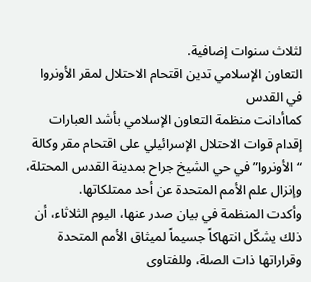لثلاث سنوات إضافية.
التعاون الإسلامي تدين اقتحام الاحتلال لمقر الأونروا في القدس
كماأدانت منظمة التعاون الإسلامي بأشد العبارات إقدام قوات الاحتلال الإسرائيلي على اقتحام مقر وكالة “الأونروا” في حي الشيخ جراح بمدينة القدس المحتلة، وإنزال علم الأمم المتحدة عن أحد ممتلكاتها.
وأكدت المنظمة في بيان صدر عنها، اليوم الثلاثاء، أن ذلك يشكّل انتهاكاً جسيماً لميثاق الأمم المتحدة وقراراتها ذات الصلة، وللفتاوى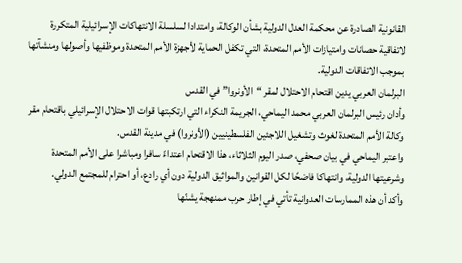القانونية الصادرة عن محكمة العدل الدولية بشأن الوكالة، وامتدادا لسلسلة الانتهاكات الإسرائيلية المتكررة لاتفاقية حصانات وامتيازات الأمم المتحدة، التي تكفل الحماية لأجهزة الأمم المتحدة وموظفيها وأصولها ومنشآتها بموجب الاتفاقات الدولية.
البرلمان العربي يدين اقتحام الاحتلال لمقر “الأونروا” في القدس
وأدان رئيس البرلمان العربي محمد اليماحي، الجريمة النكراء التي ارتكبتها قوات الاحتلال الإسرائيلي باقتحام مقر وكالة الأمم المتحدة لغوث وتشغيل اللاجئين الفلسطينيين (الأونروا) في مدينة القدس.
واعتبر اليماحي في بيان صحفي، صدر اليوم الثلاثاء، هذا الاقتحام اعتداءً سافرا ومباشرا على الأمم المتحدة وشرعيتها الدولية، وانتهاكا فاضحًا لكل القوانين والمواثيق الدولية دون أي رادع، أو احترام للمجتمع الدولي.
وأكد أن هذه الممارسات العدوانية تأتي في إطار حرب ممنهجة يشنّها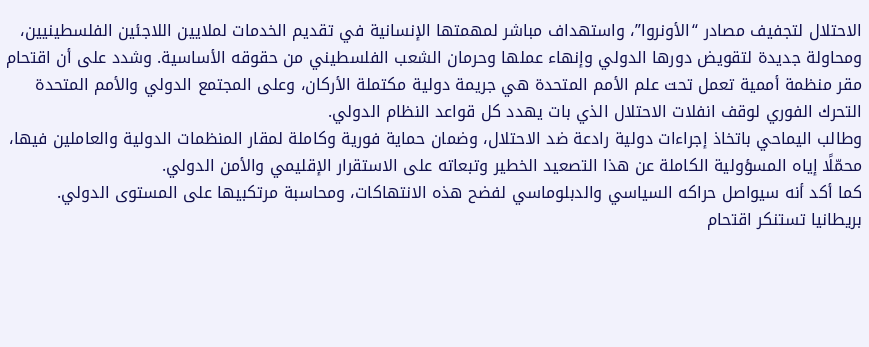الاحتلال لتجفيف مصادر “الأونروا”، واستهداف مباشر لمهمتها الإنسانية في تقديم الخدمات لملايين اللاجئين الفلسطينيين، ومحاولة جديدة لتقويض دورها الدولي وإنهاء عملها وحرمان الشعب الفلسطيني من حقوقه الأساسية. وشدد على أن اقتحام مقر منظمة أممية تعمل تحت علم الأمم المتحدة هي جريمة دولية مكتملة الأركان، وعلى المجتمع الدولي والأمم المتحدة التحرك الفوري لوقف انفلات الاحتلال الذي بات يهدد كل قواعد النظام الدولي.
وطالب اليماحي باتخاذ إجراءات دولية رادعة ضد الاحتلال، وضمان حماية فورية وكاملة لمقار المنظمات الدولية والعاملين فيها، محمّلًا إياه المسؤولية الكاملة عن هذا التصعيد الخطير وتبعاته على الاستقرار الإقليمي والأمن الدولي.
كما أكد أنه سيواصل حراكه السياسي والدبلوماسي لفضح هذه الانتهاكات، ومحاسبة مرتكبيها على المستوى الدولي.
بريطانيا تستنكر اقتحام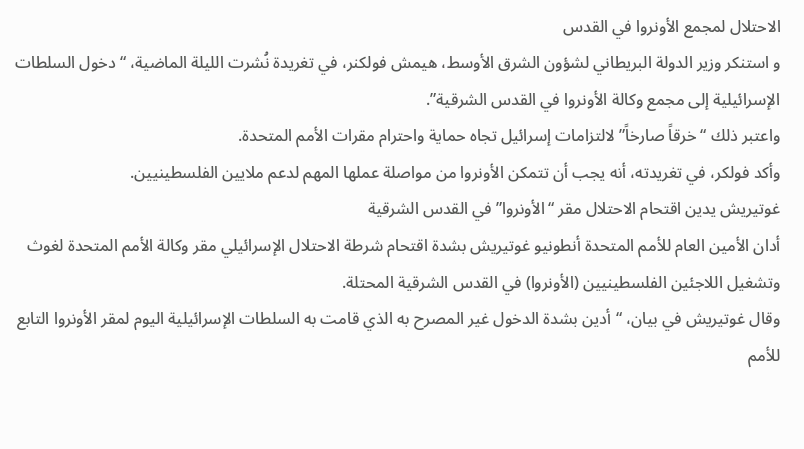الاحتلال لمجمع الأونروا في القدس
و استنكر وزير الدولة البريطاني لشؤون الشرق الأوسط، هيمش فولكنر، في تغريدة نُشرت الليلة الماضية، “دخول السلطات الإسرائيلية إلى مجمع وكالة الأونروا في القدس الشرقية”.
واعتبر ذلك “خرقاً صارخاً” لالتزامات إسرائيل تجاه حماية واحترام مقرات الأمم المتحدة.
وأكد فولكر، في تغريدته، أنه يجب أن تتمكن الأونروا من مواصلة عملها المهم لدعم ملايين الفلسطينيين.
غوتيريش يدين اقتحام الاحتلال مقر “الأونروا” في القدس الشرقية
أدان الأمين العام للأمم المتحدة أنطونيو غوتيريش بشدة اقتحام شرطة الاحتلال الإسرائيلي مقر وكالة الأمم المتحدة لغوث وتشغيل اللاجئين الفلسطينيين (الأونروا) في القدس الشرقية المحتلة.
وقال غوتيريش في بيان، “أدين بشدة الدخول غير المصرح به الذي قامت به السلطات الإسرائيلية اليوم لمقر الأونروا التابع للأمم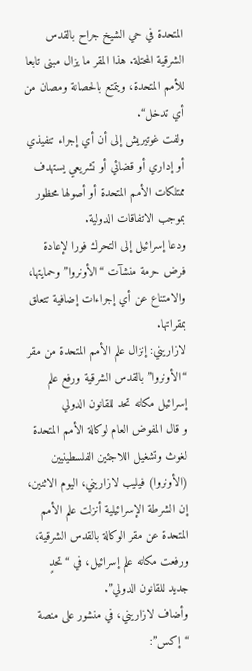المتحدة في حي الشيخ جراح بالقدس الشرقية المحتلة. هذا المقر ما يزال مبنى تابعا للأمم المتحدة، ويتمتع بالحصانة ومصان من أي تدخل“.
ولفت غوتيريش إلى أن أي إجراء تنفيذي أو إداري أو قضائي أو تشريعي يستهدف ممتلكات الأمم المتحدة أو أصولها محظور بموجب الاتفاقات الدولية.
ودعا إسرائيل إلى التحرك فورا لإعادة فرض حرمة منشآت “الأونروا” وحمايتها، والامتناع عن أي إجراءات إضافية تتعلق بمقراتها.
لازاريني: إنزال علم الأمم المتحدة من مقر “الأونروا” بالقدس الشرقية ورفع علم إسرائيل مكانه تحد للقانون الدولي
و قال المفوض العام لوكالة الأمم المتحدة لغوث وتشغيل اللاجئين الفلسطينيين (الأونروا) فيليب لازاريني، اليوم الاثنين، إن الشرطة الإسرائيلية أنزلت علم الأمم المتحدة عن مقر الوكالة بالقدس الشرقية، ورفعت مكانه علم إسرائيل، في “تحدٍ جديد للقانون الدولي”.
وأضاف لازاريني، في منشور على منصة “إكس”: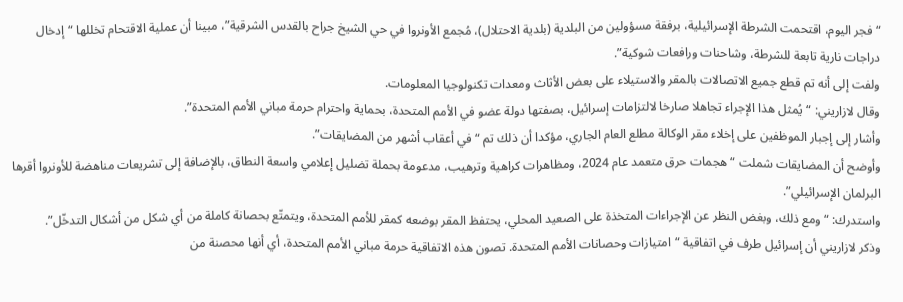“فجر اليوم، اقتحمت الشرطة الإسرائيلية، برفقة مسؤولين من البلدية (بلدية الاحتلال)، مُجمع الأونروا في حي الشيخ جراح بالقدس الشرقية”، مبينا أن عملية الاقتحام تخللها “إدخال دراجات نارية تابعة للشرطة، وشاحنات ورافعات شوكية”.
ولفت إلى أنه تم قطع جميع الاتصالات بالمقر والاستيلاء على بعض الأثاث ومعدات تكنولوجيا المعلومات.
وقال لازاريني: “يُمثل هذا الإجراء تجاهلا صارخا لالتزامات إسرائيل، بصفتها دولة عضو في الأمم المتحدة، بحماية واحترام حرمة مباني الأمم المتحدة”.
وأشار إلى إجبار الموظفين على إخلاء مقر الوكالة مطلع العام الجاري، مؤكدا أن ذلك تم “في أعقاب أشهر من المضايقات”.
وأوضح أن المضايقات شملت “هجمات حرق متعمد عام 2024، ومظاهرات كراهية وترهيب، مدعومة بحملة تضليل إعلامي واسعة النطاق، بالإضافة إلى تشريعات مناهضة للأونروا أقرها البرلمان الإسرائيلي”.
واستدرك: “ومع ذلك، وبغض النظر عن الإجراءات المتخذة على الصعيد المحلي، يحتفظ المقر بوضعه كمقر للأمم المتحدة، ويتمتّع بحصانة كاملة من أي شكل من أشكال التدخّل”.
وذكر لازاريني أن إسرائيل طرف في اتفاقية “امتيازات وحصانات الأمم المتحدة. تصون هذه الاتفاقية حرمة مباني الأمم المتحدة، أي أنها محصنة من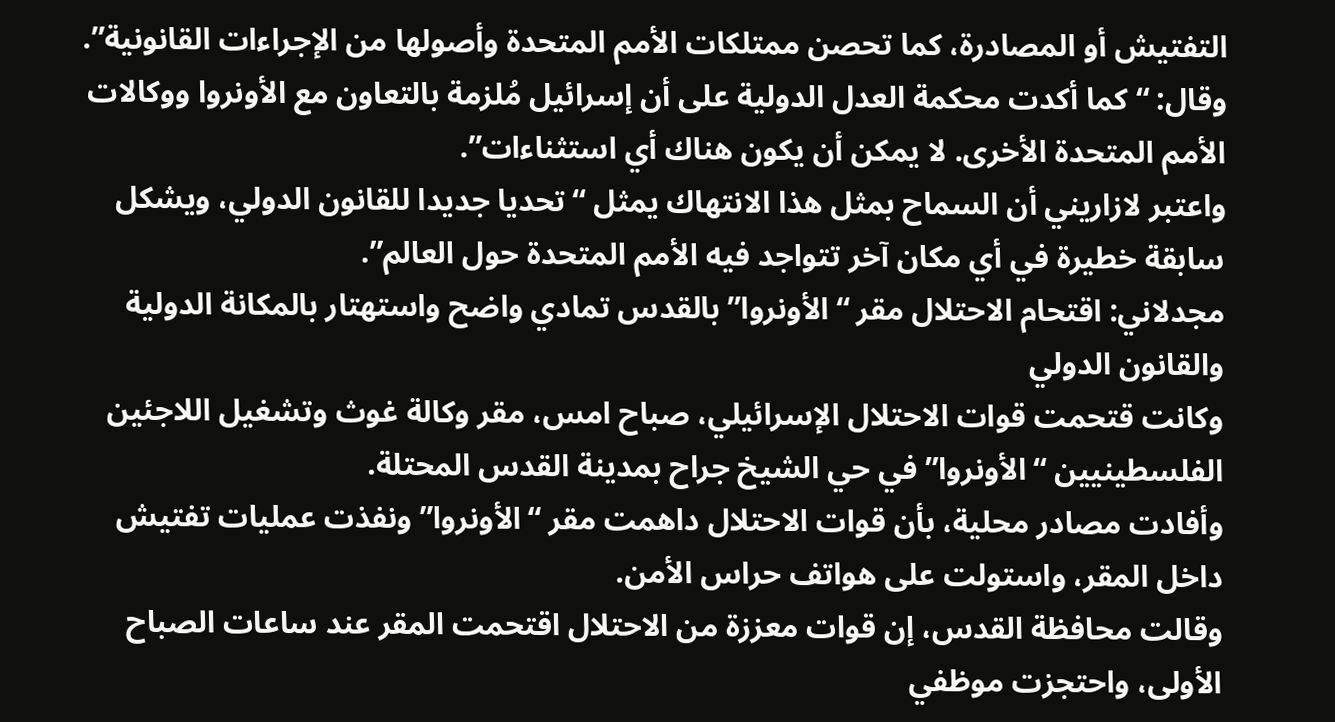التفتيش أو المصادرة، كما تحصن ممتلكات الأمم المتحدة وأصولها من الإجراءات القانونية”.
وقال: “كما أكدت محكمة العدل الدولية على أن إسرائيل مُلزمة بالتعاون مع الأونروا ووكالات الأمم المتحدة الأخرى. لا يمكن أن يكون هناك أي استثناءات”.
واعتبر لازاريني أن السماح بمثل هذا الانتهاك يمثل “تحديا جديدا للقانون الدولي، ويشكل سابقة خطيرة في أي مكان آخر تتواجد فيه الأمم المتحدة حول العالم”.
مجدلاني: اقتحام الاحتلال مقر “الأونروا” بالقدس تمادي واضح واستهتار بالمكانة الدولية والقانون الدولي
وكانت قتحمت قوات الاحتلال الإسرائيلي، صباح امس، مقر وكالة غوث وتشغيل اللاجئين الفلسطينيين “الأونروا” في حي الشيخ جراح بمدينة القدس المحتلة.
وأفادت مصادر محلية، بأن قوات الاحتلال داهمت مقر “الأونروا” ونفذت عمليات تفتيش داخل المقر، واستولت على هواتف حراس الأمن.
وقالت محافظة القدس، إن قوات معززة من الاحتلال اقتحمت المقر عند ساعات الصباح الأولى، واحتجزت موظفي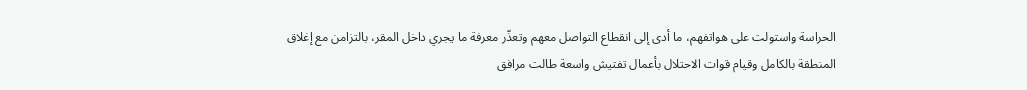الحراسة واستولت على هواتفهم، ما أدى إلى انقطاع التواصل معهم وتعذّر معرفة ما يجري داخل المقر، بالتزامن مع إغلاق المنطقة بالكامل وقيام قوات الاحتلال بأعمال تفتيش واسعة طالت مرافق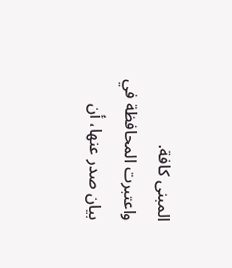المبنى كافة.
واعتبرت المحافظة في بيان صدر عنها، أن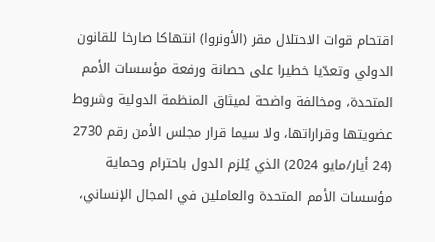اقتحام قوات الاحتلال مقر (الأونروا) انتهاكا صارخا للقانون الدولي وتعدّيا خطيرا على حصانة ورفعة مؤسسات الأمم المتحدة، ومخالفة واضحة لميثاق المنظمة الدولية وشروط عضويتها وقراراتها، ولا سيما قرار مجلس الأمن رقم 2730 (24 أيار/مايو 2024) الذي يُلزم الدول باحترام وحماية مؤسسات الأمم المتحدة والعاملين في المجال الإنساني،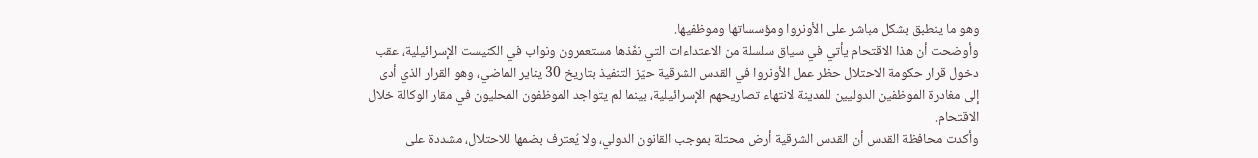وهو ما ينطبق بشكل مباشر على الأونروا ومؤسساتها وموظفيها.
وأوضحت أن هذا الاقتحام يأتي في سياق سلسلة من الاعتداءات التي نفّذها مستعمرون ونواب في الكنيست الإسرائيلية، عقب دخول قرار حكومة الاحتلال حظر عمل الأونروا في القدس الشرقية حيّز التنفيذ بتاريخ 30 يناير الماضي، وهو القرار الذي أدى إلى مغادرة الموظفين الدوليين للمدينة لانتهاء تصاريحهم الإسرائيلية، بينما لم يتواجد الموظفون المحليون في مقار الوكالة خلال الاقتحام.
وأكدت محافظة القدس أن القدس الشرقية أرض محتلة بموجب القانون الدولي، ولا يُعترف بضمها للاحتلال، مشددة على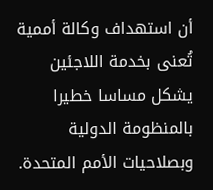أن استهداف وكالة أممية تُعنى بخدمة اللاجئين يشكل مساسا خطيرا بالمنظومة الدولية وبصلاحيات الأمم المتحدة.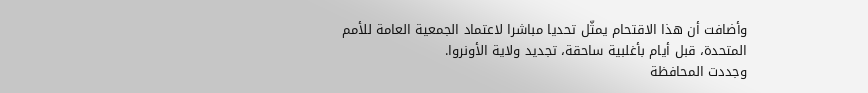وأضافت أن هذا الاقتحام يمثّل تحديا مباشرا لاعتماد الجمعية العامة للأمم المتحدة، قبل أيام بأغلبية ساحقة، تجديد ولاية الأونروا.
وجددت المحافظة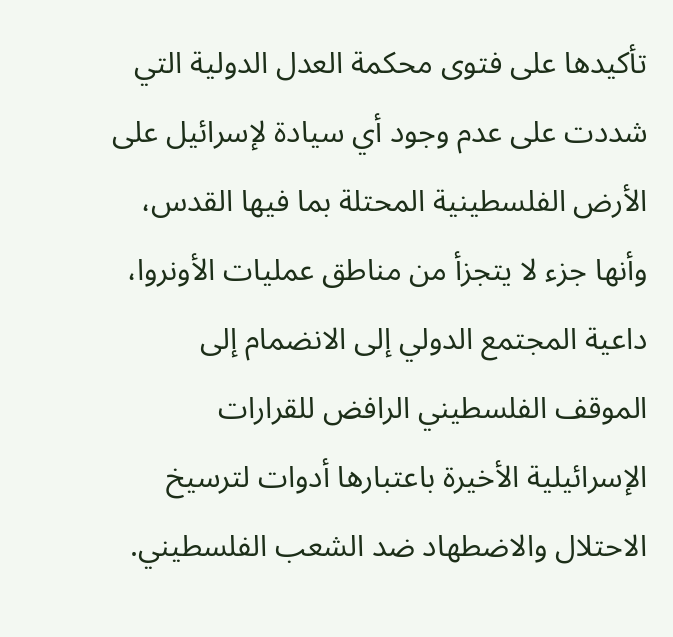تأكيدها على فتوى محكمة العدل الدولية التي شددت على عدم وجود أي سيادة لإسرائيل على الأرض الفلسطينية المحتلة بما فيها القدس، وأنها جزء لا يتجزأ من مناطق عمليات الأونروا، داعية المجتمع الدولي إلى الانضمام إلى الموقف الفلسطيني الرافض للقرارات الإسرائيلية الأخيرة باعتبارها أدوات لترسيخ الاحتلال والاضطهاد ضد الشعب الفلسطيني.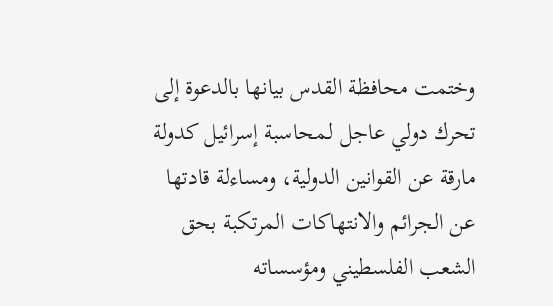وختمت محافظة القدس بيانها بالدعوة إلى تحرك دولي عاجل لـمحاسبة إسرائيل كدولة مارقة عن القوانين الدولية، ومساءلة قادتها عن الجرائم والانتهاكات المرتكبة بحق الشعب الفلسطيني ومؤسساته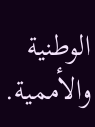الوطنية والأممية.